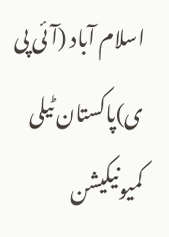اسلام آباد (آئی پی ی)پاکستان ٹیلی کمیونیکیشن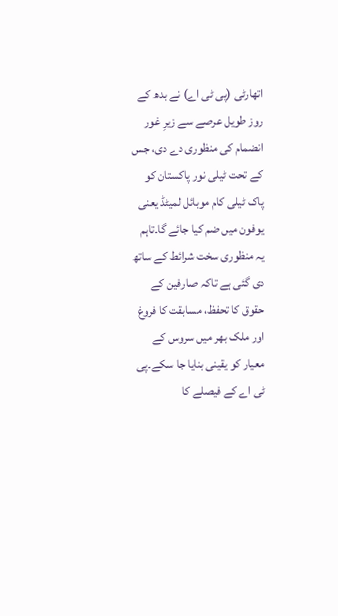اتھارٹی (پی ٹی اے) نے بدھ کے روز طویل عرصے سے زیرِ غور انضمام کی منظوری دے دی، جس کے تحت ٹیلی نور پاکستان کو پاک ٹیلی کام موبائل لمیٹڈ یعنی یوفون میں ضم کیا جائے گا۔تاہم یہ منظوری سخت شرائط کے ساتھ دی گئی ہے تاکہ صارفین کے حقوق کا تحفظ، مسابقت کا فروغ اور ملک بھر میں سروس کے معیار کو یقینی بنایا جا سکے۔پی ٹی اے کے فیصلے کا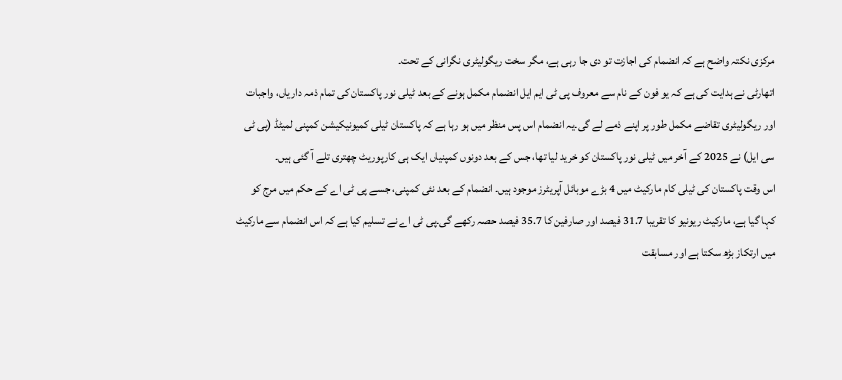مرکزی نکتہ واضح ہے کہ انضمام کی اجازت تو دی جا رہی ہے، مگر سخت ریگولیٹری نگرانی کے تحت۔
اتھارٹی نے ہدایت کی ہے کہ یو فون کے نام سے معروف پی ٹی ایم ایل انضمام مکمل ہونے کے بعد ٹیلی نور پاکستان کی تمام ذمہ داریاں، واجبات اور ریگولیٹری تقاضے مکمل طور پر اپنے ذمے لے گی۔یہ انضمام اس پس منظر میں ہو رہا ہے کہ پاکستان ٹیلی کمیونیکیشن کمپنی لمیٹڈ (پی ٹی سی ایل) نے 2025 کے آخر میں ٹیلی نور پاکستان کو خرید لیا تھا، جس کے بعد دونوں کمپنیاں ایک ہی کارپوریٹ چھتری تلے آ گئی ہیں۔
اس وقت پاکستان کی ٹیلی کام مارکیٹ میں 4 بڑے موبائل آپریٹرز موجود ہیں۔ انضمام کے بعد نئی کمپنی، جسے پی ٹی اے کے حکم میں مرج کو کہا گیا ہے، مارکیٹ ریونیو کا تقریبا 31.7 فیصد اور صارفین کا 35.7 فیصد حصہ رکھے گی۔پی ٹی اے نے تسلیم کیا ہے کہ اس انضمام سے مارکیٹ میں ارتکاز بڑھ سکتا ہے اور مسابقت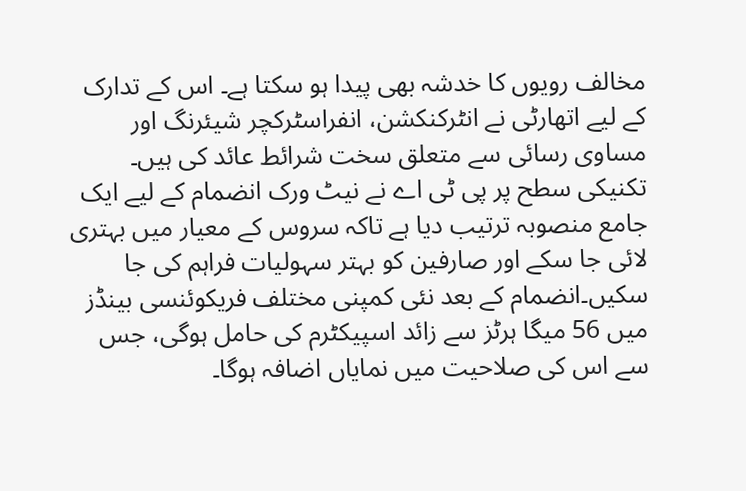مخالف رویوں کا خدشہ بھی پیدا ہو سکتا ہے۔ اس کے تدارک کے لیے اتھارٹی نے انٹرکنکشن، انفراسٹرکچر شیئرنگ اور مساوی رسائی سے متعلق سخت شرائط عائد کی ہیں۔
تکنیکی سطح پر پی ٹی اے نے نیٹ ورک انضمام کے لیے ایک جامع منصوبہ ترتیب دیا ہے تاکہ سروس کے معیار میں بہتری لائی جا سکے اور صارفین کو بہتر سہولیات فراہم کی جا سکیں۔انضمام کے بعد نئی کمپنی مختلف فریکوئنسی بینڈز میں 56 میگا ہرٹز سے زائد اسپیکٹرم کی حامل ہوگی، جس سے اس کی صلاحیت میں نمایاں اضافہ ہوگا۔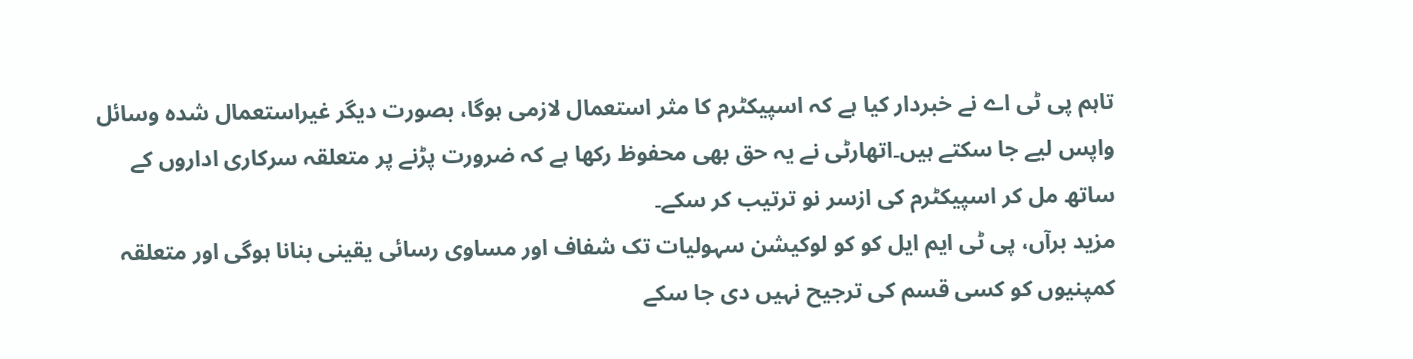تاہم پی ٹی اے نے خبردار کیا ہے کہ اسپیکٹرم کا مثر استعمال لازمی ہوگا، بصورت دیگر غیراستعمال شدہ وسائل واپس لیے جا سکتے ہیں۔اتھارٹی نے یہ حق بھی محفوظ رکھا ہے کہ ضرورت پڑنے پر متعلقہ سرکاری اداروں کے ساتھ مل کر اسپیکٹرم کی ازسر نو ترتیب کر سکے۔
مزید برآں، پی ٹی ایم ایل کو کو لوکیشن سہولیات تک شفاف اور مساوی رسائی یقینی بنانا ہوگی اور متعلقہ کمپنیوں کو کسی قسم کی ترجیح نہیں دی جا سکے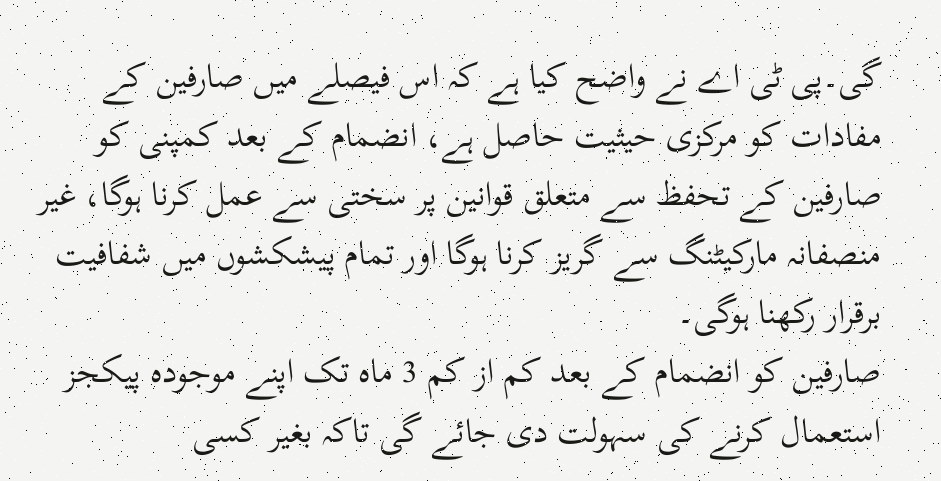گی۔پی ٹی اے نے واضح کیا ہے کہ اس فیصلے میں صارفین کے مفادات کو مرکزی حیثیت حاصل ہے، انضمام کے بعد کمپنی کو صارفین کے تحفظ سے متعلق قوانین پر سختی سے عمل کرنا ہوگا، غیر منصفانہ مارکیٹنگ سے گریز کرنا ہوگا اور تمام پیشکشوں میں شفافیت برقرار رکھنا ہوگی۔
صارفین کو انضمام کے بعد کم از کم 3 ماہ تک اپنے موجودہ پیکجز استعمال کرنے کی سہولت دی جائے گی تاکہ بغیر کسی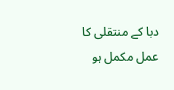دبا کے منتقلی کا عمل مکمل ہو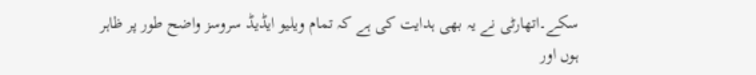سکے۔اتھارٹی نے یہ بھی ہدایت کی ہے کہ تمام ویلیو ایڈیڈ سروسز واضح طور پر ظاہر ہوں اور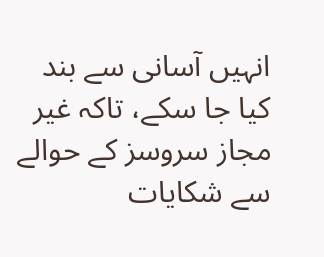انہیں آسانی سے بند کیا جا سکے، تاکہ غیر مجاز سروسز کے حوالے سے شکایات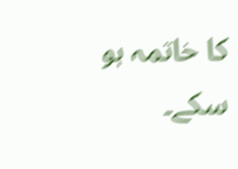کا خاتمہ ہو سکے۔